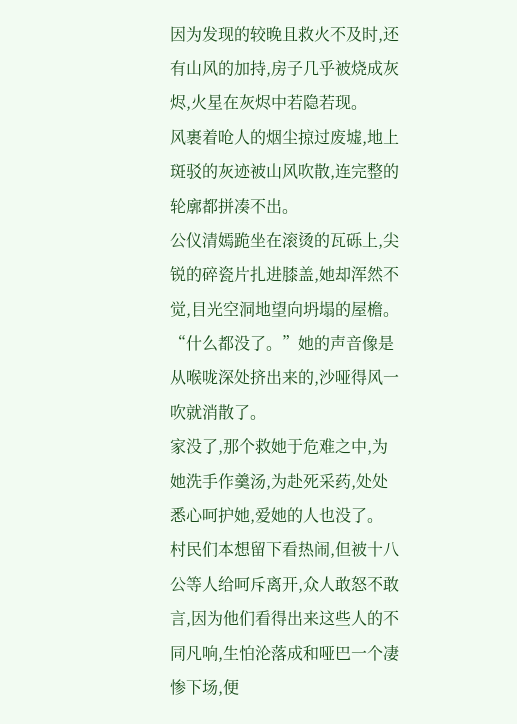因为发现的较晚且救火不及时,还有山风的加持,房子几乎被烧成灰烬,火星在灰烬中若隐若现。
风裹着呛人的烟尘掠过废墟,地上斑驳的灰迹被山风吹散,连完整的轮廓都拼凑不出。
公仪清嫣跪坐在滚烫的瓦砾上,尖锐的碎瓷片扎进膝盖,她却浑然不觉,目光空洞地望向坍塌的屋檐。
“什么都没了。”她的声音像是从喉咙深处挤出来的,沙哑得风一吹就消散了。
家没了,那个救她于危难之中,为她洗手作羹汤,为赴死采药,处处悉心呵护她,爱她的人也没了。
村民们本想留下看热闹,但被十八公等人给呵斥离开,众人敢怒不敢言,因为他们看得出来这些人的不同凡响,生怕沦落成和哑巴一个凄惨下场,便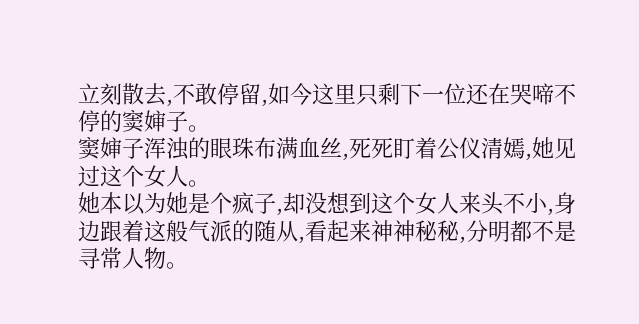立刻散去,不敢停留,如今这里只剩下一位还在哭啼不停的窦婶子。
窦婶子浑浊的眼珠布满血丝,死死盯着公仪清嫣,她见过这个女人。
她本以为她是个疯子,却没想到这个女人来头不小,身边跟着这般气派的随从,看起来神神秘秘,分明都不是寻常人物。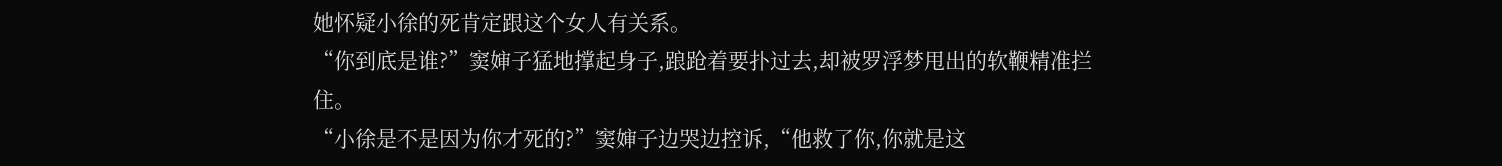她怀疑小徐的死肯定跟这个女人有关系。
“你到底是谁?”窦婶子猛地撑起身子,踉跄着要扑过去,却被罗浮梦甩出的软鞭精准拦住。
“小徐是不是因为你才死的?”窦婶子边哭边控诉,“他救了你,你就是这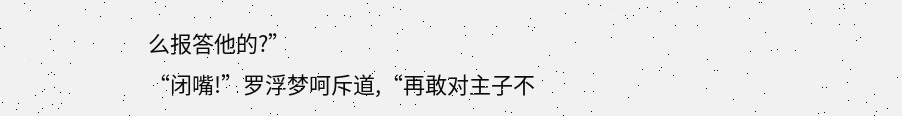么报答他的?”
“闭嘴!”罗浮梦呵斥道,“再敢对主子不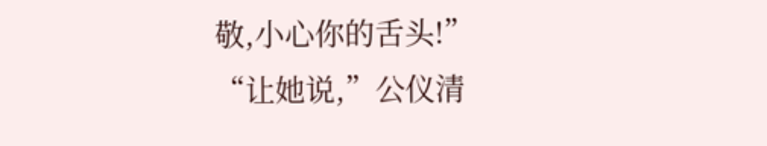敬,小心你的舌头!”
“让她说,”公仪清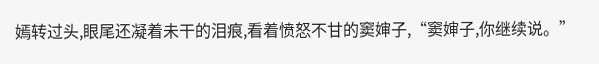嫣转过头,眼尾还凝着未干的泪痕,看着愤怒不甘的窦婶子,“窦婶子,你继续说。”